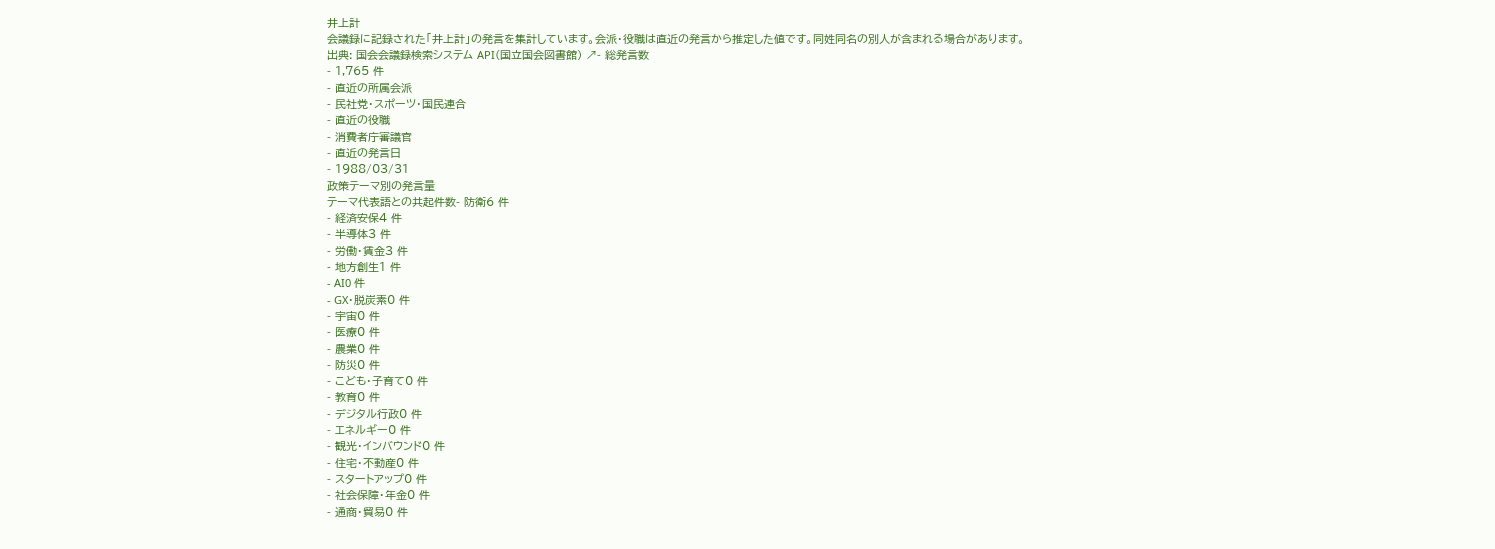井上計
会議録に記録された「井上計」の発言を集計しています。会派・役職は直近の発言から推定した値です。同姓同名の別人が含まれる場合があります。
出典: 国会会議録検索システム API(国立国会図書館) ↗- 総発言数
- 1,765 件
- 直近の所属会派
- 民社党・スポーツ・国民連合
- 直近の役職
- 消費者庁審議官
- 直近の発言日
- 1988/03/31
政策テーマ別の発言量
テーマ代表語との共起件数- 防衛6 件
- 経済安保4 件
- 半導体3 件
- 労働・賃金3 件
- 地方創生1 件
- AI0 件
- GX・脱炭素0 件
- 宇宙0 件
- 医療0 件
- 農業0 件
- 防災0 件
- こども・子育て0 件
- 教育0 件
- デジタル行政0 件
- エネルギー0 件
- 観光・インバウンド0 件
- 住宅・不動産0 件
- スタートアップ0 件
- 社会保障・年金0 件
- 通商・貿易0 件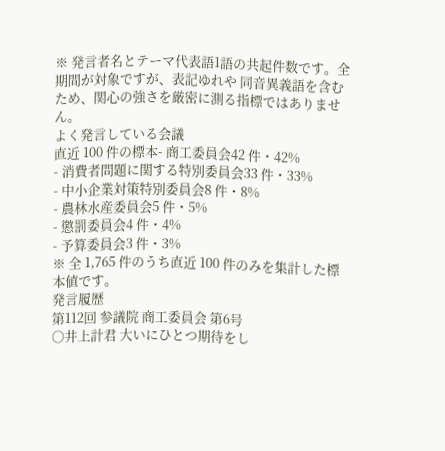※ 発言者名とテーマ代表語1語の共起件数です。全期間が対象ですが、表記ゆれや 同音異義語を含むため、関心の強さを厳密に測る指標ではありません。
よく発言している会議
直近 100 件の標本- 商工委員会42 件・42%
- 消費者問題に関する特別委員会33 件・33%
- 中小企業対策特別委員会8 件・8%
- 農林水産委員会5 件・5%
- 懲罰委員会4 件・4%
- 予算委員会3 件・3%
※ 全 1,765 件のうち直近 100 件のみを集計した標本値です。
発言履歴
第112回 参議院 商工委員会 第6号
○井上計君 大いにひとつ期待をし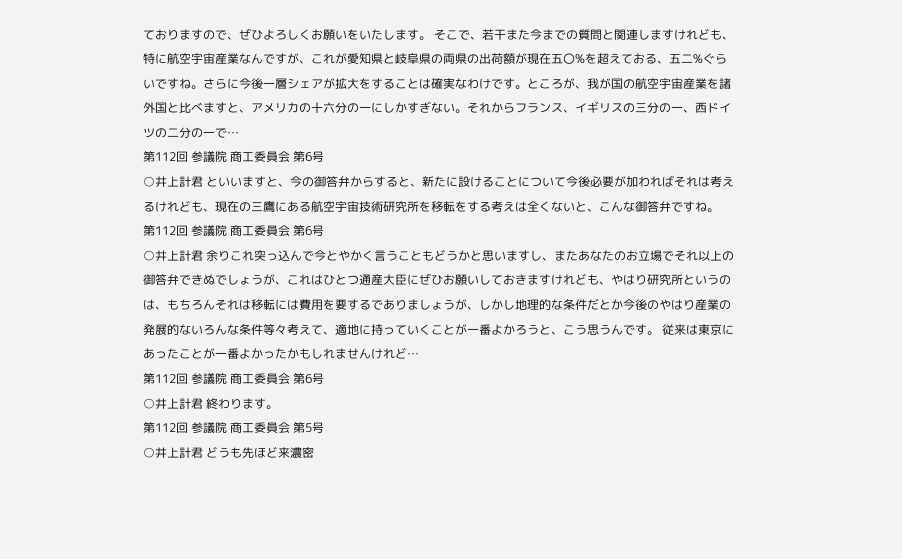ておりますので、ぜひよろしくお願いをいたします。 そこで、若干また今までの質問と関連しますけれども、特に航空宇宙産業なんですが、これが愛知県と岐阜県の両県の出荷額が現在五〇%を超えておる、五二%ぐらいですね。さらに今後一層シェアが拡大をすることは確実なわけです。ところが、我が国の航空宇宙産業を諸外国と比べますと、アメリカの十六分の一にしかすぎない。それからフランス、イギリスの三分の一、西ドイツの二分の一で…
第112回 参議院 商工委員会 第6号
○井上計君 といいますと、今の御答弁からすると、新たに設けることについて今後必要が加わればそれは考えるけれども、現在の三鷹にある航空宇宙技術研究所を移転をする考えは全くないと、こんな御答弁ですね。
第112回 参議院 商工委員会 第6号
○井上計君 余りこれ突っ込んで今とやかく言うこともどうかと思いますし、またあなたのお立場でそれ以上の御答弁できぬでしょうが、これはひとつ通産大臣にぜひお願いしておきますけれども、やはり研究所というのは、もちろんそれは移転には費用を要するでありましょうが、しかし地理的な条件だとか今後のやはり産業の発展的ないろんな条件等々考えて、適地に持っていくことが一番よかろうと、こう思うんです。 従来は東京にあったことが一番よかったかもしれませんけれど…
第112回 参議院 商工委員会 第6号
○井上計君 終わります。
第112回 参議院 商工委員会 第5号
○井上計君 どうも先ほど来濃密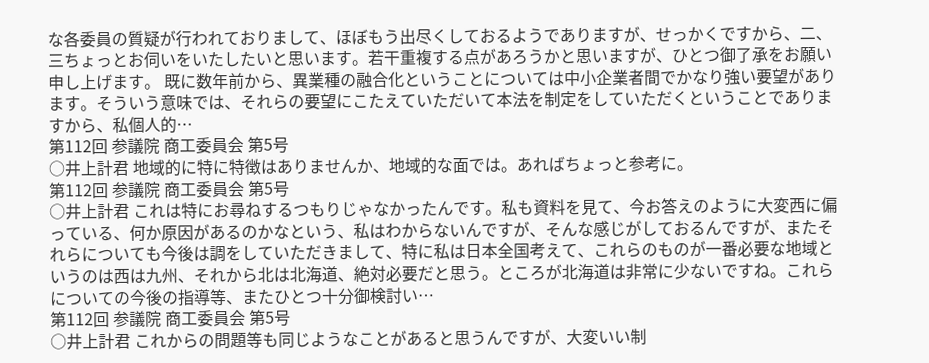な各委員の質疑が行われておりまして、ほぼもう出尽くしておるようでありますが、せっかくですから、二、三ちょっとお伺いをいたしたいと思います。若干重複する点があろうかと思いますが、ひとつ御了承をお願い申し上げます。 既に数年前から、異業種の融合化ということについては中小企業者間でかなり強い要望があります。そういう意味では、それらの要望にこたえていただいて本法を制定をしていただくということでありますから、私個人的…
第112回 参議院 商工委員会 第5号
○井上計君 地域的に特に特徴はありませんか、地域的な面では。あればちょっと参考に。
第112回 参議院 商工委員会 第5号
○井上計君 これは特にお尋ねするつもりじゃなかったんです。私も資料を見て、今お答えのように大変西に偏っている、何か原因があるのかなという、私はわからないんですが、そんな感じがしておるんですが、またそれらについても今後は調をしていただきまして、特に私は日本全国考えて、これらのものが一番必要な地域というのは西は九州、それから北は北海道、絶対必要だと思う。ところが北海道は非常に少ないですね。これらについての今後の指導等、またひとつ十分御検討い…
第112回 参議院 商工委員会 第5号
○井上計君 これからの問題等も同じようなことがあると思うんですが、大変いい制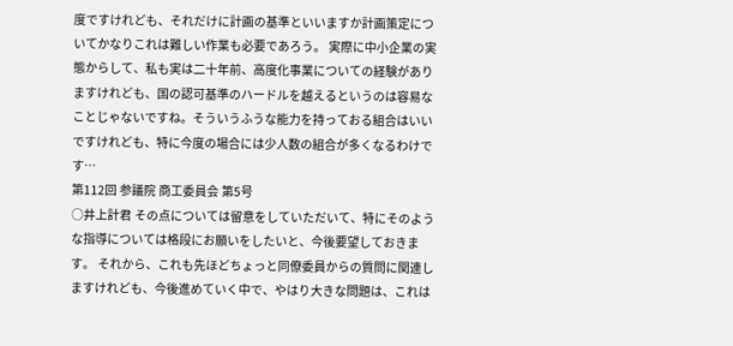度ですけれども、それだけに計画の基準といいますか計画策定についてかなりこれは難しい作業も必要であろう。 実際に中小企業の実態からして、私も実は二十年前、高度化事業についての経験がありますけれども、国の認可基準のハードルを越えるというのは容易なことじゃないですね。そういうふうな能力を持っておる組合はいいですけれども、特に今度の場合には少人数の組合が多くなるわけです…
第112回 参議院 商工委員会 第5号
○井上計君 その点については留意をしていただいて、特にそのような指導については格段にお願いをしたいと、今後要望しておきます。 それから、これも先ほどちょっと同僚委員からの質問に関連しますけれども、今後進めていく中で、やはり大きな問題は、これは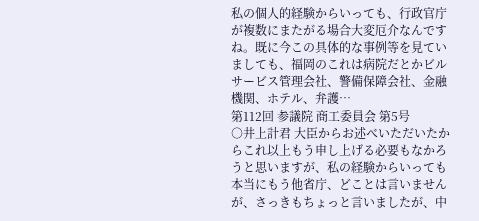私の個人的経験からいっても、行政官庁が複数にまたがる場合大変厄介なんですね。既に今この具体的な事例等を見ていましても、福岡のこれは病院だとかビルサービス管理会社、警備保障会社、金融機関、ホテル、弁護…
第112回 参議院 商工委員会 第5号
○井上計君 大臣からお述べいただいたからこれ以上もう申し上げる必要もなかろうと思いますが、私の経験からいっても本当にもう他省庁、どことは言いませんが、さっきもちょっと言いましたが、中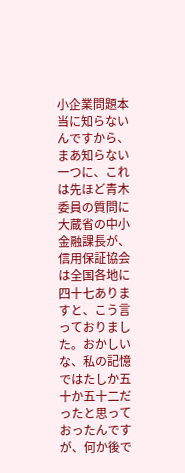小企業問題本当に知らないんですから、まあ知らない一つに、これは先ほど青木委員の質問に大蔵省の中小金融課長が、信用保証協会は全国各地に四十七ありますと、こう言っておりました。おかしいな、私の記憶ではたしか五十か五十二だったと思っておったんですが、何か後で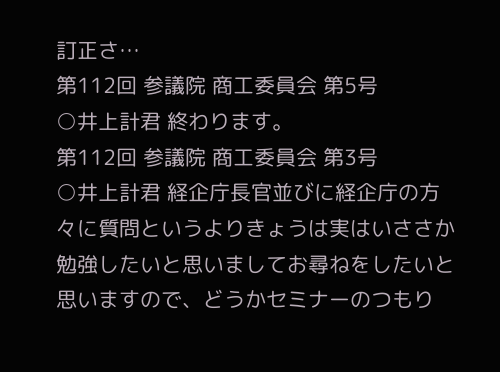訂正さ…
第112回 参議院 商工委員会 第5号
○井上計君 終わります。
第112回 参議院 商工委員会 第3号
○井上計君 経企庁長官並びに経企庁の方々に質問というよりきょうは実はいささか勉強したいと思いましてお尋ねをしたいと思いますので、どうかセミナーのつもり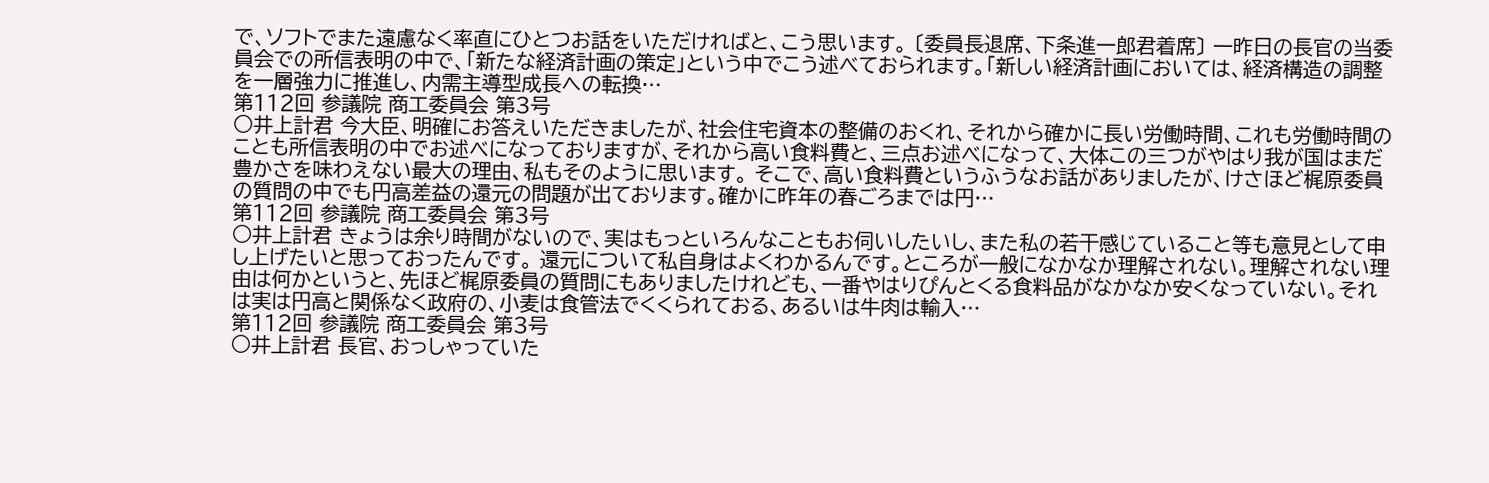で、ソフトでまた遠慮なく率直にひとつお話をいただければと、こう思います。 〔委員長退席、下条進一郎君着席〕 一昨日の長官の当委員会での所信表明の中で、「新たな経済計画の策定」という中でこう述べておられます。「新しい経済計画においては、経済構造の調整を一層強力に推進し、内需主導型成長への転換…
第112回 参議院 商工委員会 第3号
○井上計君 今大臣、明確にお答えいただきましたが、社会住宅資本の整備のおくれ、それから確かに長い労働時間、これも労働時間のことも所信表明の中でお述べになっておりますが、それから高い食料費と、三点お述べになって、大体この三つがやはり我が国はまだ豊かさを味わえない最大の理由、私もそのように思います。 そこで、高い食料費というふうなお話がありましたが、けさほど梶原委員の質問の中でも円高差益の還元の問題が出ております。確かに昨年の春ごろまでは円…
第112回 参議院 商工委員会 第3号
○井上計君 きょうは余り時間がないので、実はもっといろんなこともお伺いしたいし、また私の若干感じていること等も意見として申し上げたいと思っておったんです。 還元について私自身はよくわかるんです。ところが一般になかなか理解されない。理解されない理由は何かというと、先ほど梶原委員の質問にもありましたけれども、一番やはりぴんとくる食料品がなかなか安くなっていない。それは実は円高と関係なく政府の、小麦は食管法でくくられておる、あるいは牛肉は輸入…
第112回 参議院 商工委員会 第3号
○井上計君 長官、おっしゃっていた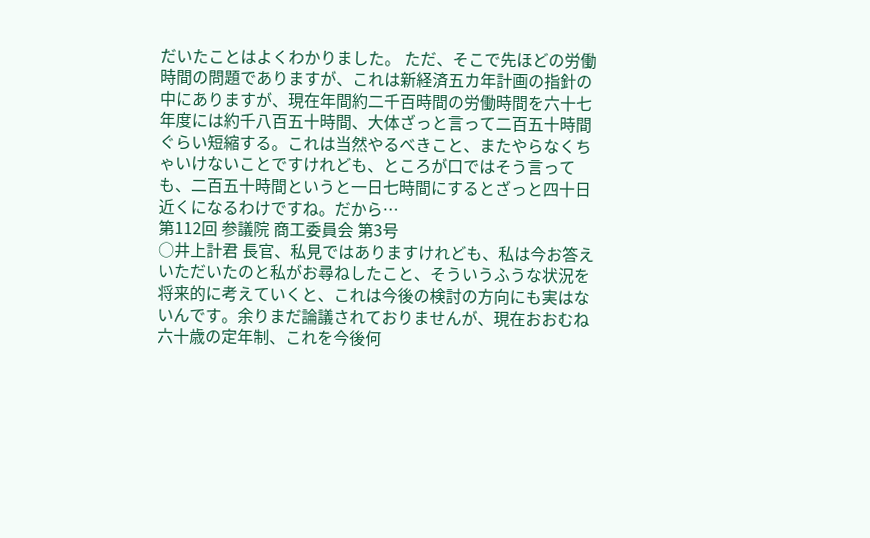だいたことはよくわかりました。 ただ、そこで先ほどの労働時間の問題でありますが、これは新経済五カ年計画の指針の中にありますが、現在年間約二千百時間の労働時間を六十七年度には約千八百五十時間、大体ざっと言って二百五十時間ぐらい短縮する。これは当然やるべきこと、またやらなくちゃいけないことですけれども、ところが口ではそう言っても、二百五十時間というと一日七時間にするとざっと四十日近くになるわけですね。だから…
第112回 参議院 商工委員会 第3号
○井上計君 長官、私見ではありますけれども、私は今お答えいただいたのと私がお尋ねしたこと、そういうふうな状況を将来的に考えていくと、これは今後の検討の方向にも実はないんです。余りまだ論議されておりませんが、現在おおむね六十歳の定年制、これを今後何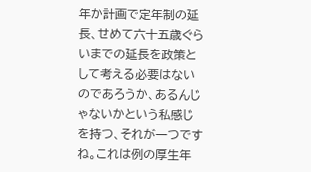年か計画で定年制の延長、せめて六十五歳ぐらいまでの延長を政策として考える必要はないのであろうか、あるんじゃないかという私感じを持つ、それが一つですね。これは例の厚生年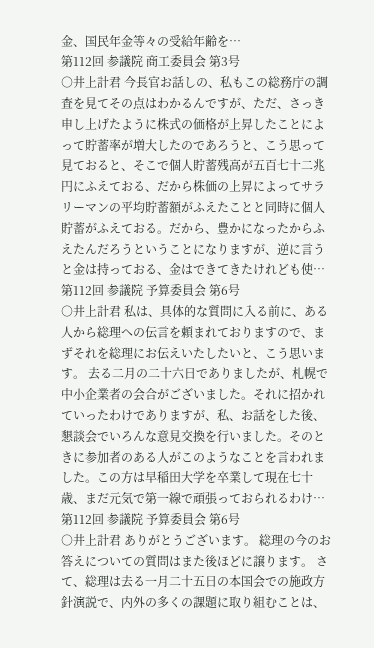金、国民年金等々の受給年齢を…
第112回 参議院 商工委員会 第3号
○井上計君 今長官お話しの、私もこの総務庁の調査を見てその点はわかるんですが、ただ、さっき申し上げたように株式の価格が上昇したことによって貯蓄率が増大したのであろうと、こう思って見ておると、そこで個人貯蓄残高が五百七十二兆円にふえておる、だから株価の上昇によってサラリーマンの平均貯蓄額がふえたことと同時に個人貯蓄がふえておる。だから、豊かになったからふえたんだろうということになりますが、逆に言うと金は持っておる、金はできてきたけれども使…
第112回 参議院 予算委員会 第6号
○井上計君 私は、具体的な質問に入る前に、ある人から総理への伝言を頼まれておりますので、まずそれを総理にお伝えいたしたいと、こう思います。 去る二月の二十六日でありましたが、札幌で中小企業者の会合がございました。それに招かれていったわけでありますが、私、お話をした後、懇談会でいろんな意見交換を行いました。そのときに参加者のある人がこのようなことを言われました。この方は早稲田大学を卒業して現在七十歳、まだ元気で第一線で頑張っておられるわけ…
第112回 参議院 予算委員会 第6号
○井上計君 ありがとうございます。 総理の今のお答えについての質問はまた後ほどに譲ります。 さて、総理は去る一月二十五日の本国会での施政方針演説で、内外の多くの課題に取り組むことは、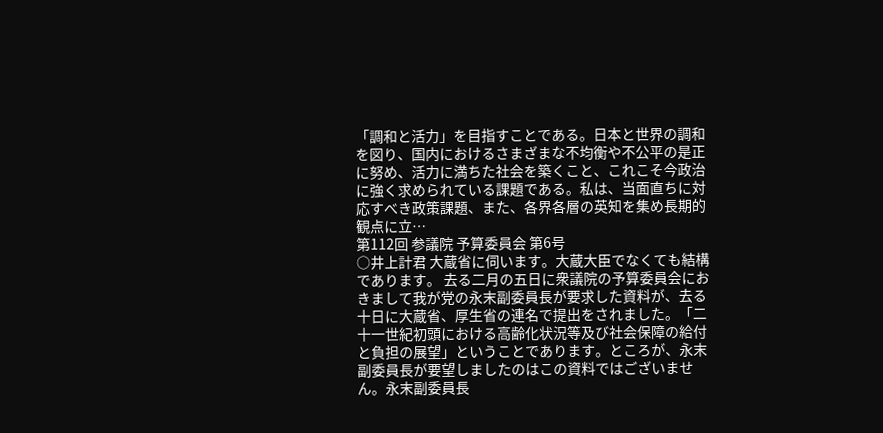「調和と活力」を目指すことである。日本と世界の調和を図り、国内におけるさまざまな不均衡や不公平の是正に努め、活力に満ちた社会を築くこと、これこそ今政治に強く求められている課題である。私は、当面直ちに対応すべき政策課題、また、各界各層の英知を集め長期的観点に立…
第112回 参議院 予算委員会 第6号
○井上計君 大蔵省に伺います。大蔵大臣でなくても結構であります。 去る二月の五日に衆議院の予算委員会におきまして我が党の永末副委員長が要求した資料が、去る十日に大蔵省、厚生省の連名で提出をされました。「二十一世紀初頭における高齢化状況等及び社会保障の給付と負担の展望」ということであります。ところが、永末副委員長が要望しましたのはこの資料ではございません。永末副委員長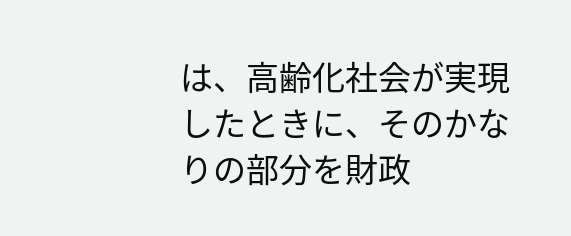は、高齢化社会が実現したときに、そのかなりの部分を財政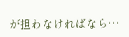が担わなければなら…